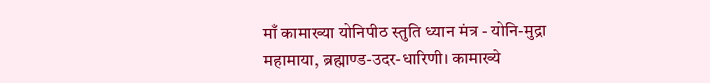माँ कामाख्या योनिपीठ स्तुति ध्यान मंत्र - योनि-मुद्रा महामाया, ब्रह्माण्ड-उदर-धारिणी। कामाख्ये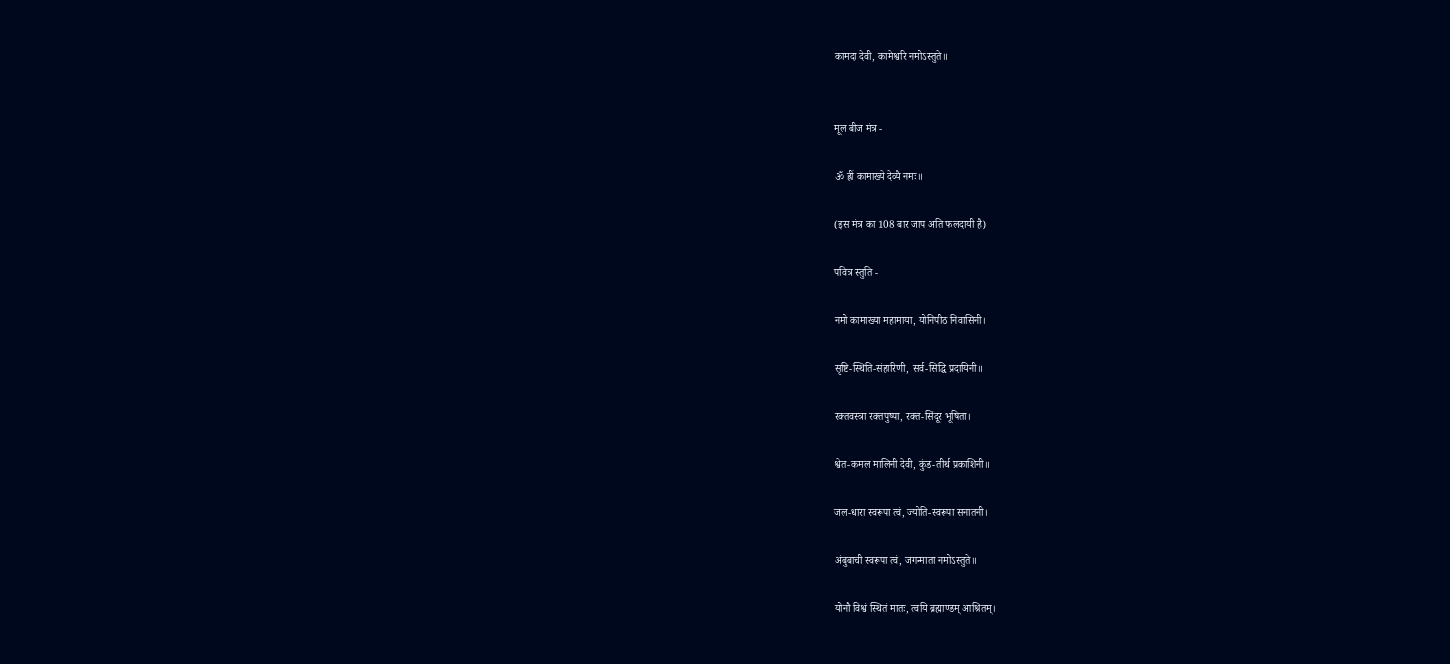कामदा देवी, कामेश्वरि नमोऽस्तुते॥


मूल बीज मंत्र -

ॐ ह्रीं कामाख्ये देव्यै नमः॥

(इस मंत्र का 108 बार जाप अति फलदायी है)

पवित्र स्तुति -

नमो कामाख्या महामाया, योनिपीठ निवासिनी।

सृष्टि-स्थिति-संहारिणी, सर्व-सिद्धि प्रदायिनी॥

रक्तवस्त्रा रक्तपुष्पा, रक्त-सिंदूर भूषिता।

श्वेत-कमल मालिनी देवी, कुंड-तीर्थ प्रकाशिनी॥

जल-धारा स्वरूपा त्वं, ज्योति-स्वरूपा सनातनी।

अंबुबाची स्वरूपा त्वं, जगन्माता नमोऽस्तुते॥

योनौ विश्वं स्थितं मातः, त्वयि ब्रह्माण्डम् आश्रितम्।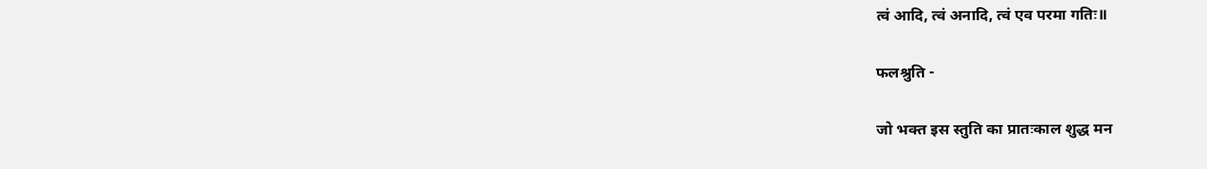त्वं आदि, त्वं अनादि, त्वं एव परमा गतिः॥

फलश्रुति -

जो भक्त इस स्तुति का प्रातःकाल शुद्ध मन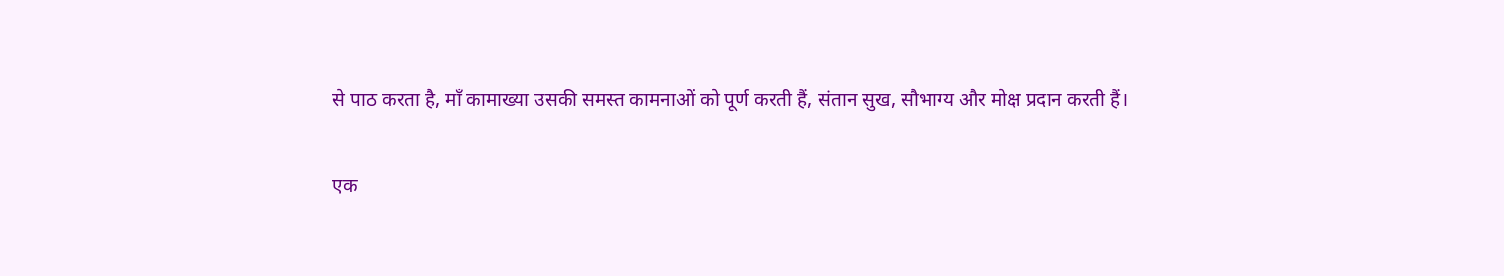से पाठ करता है, माँ कामाख्या उसकी समस्त कामनाओं को पूर्ण करती हैं, संतान सुख, सौभाग्य और मोक्ष प्रदान करती हैं।

एक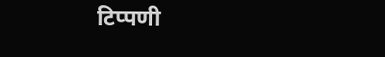टिप्पणी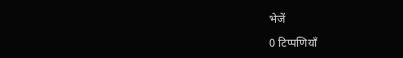भेजें

0 टिप्पणियाँ